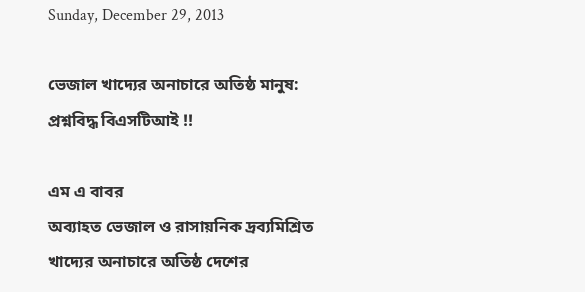Sunday, December 29, 2013

ভেজাল খাদ্যের অনাচারে অতিষ্ঠ মানুষ: প্রশ্নবিদ্ধ বিএসটিআই !!

এম এ বাবর
অব্যাহত ভেজাল ও রাসায়নিক দ্রব্যমিশ্রিত খাদ্যের অনাচারে অতিষ্ঠ দেশের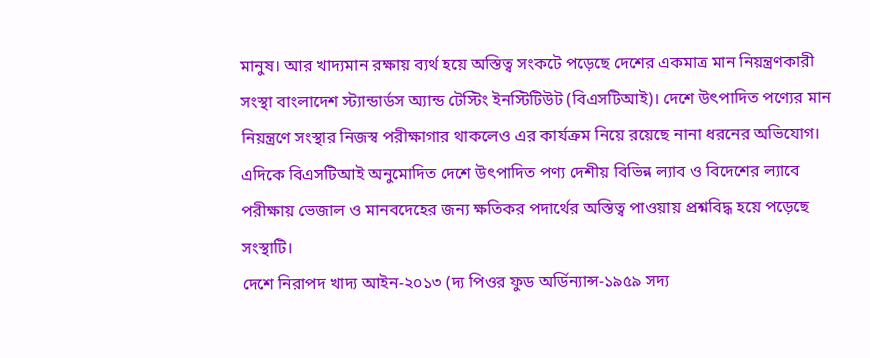মানুষ। আর খাদ্যমান রক্ষায় ব্যর্থ হয়ে অস্তিত্ব সংকটে পড়েছে দেশের একমাত্র মান নিয়ন্ত্রণকারী সংস্থা বাংলাদেশ স্ট্যান্ডার্ডস অ্যান্ড টেস্টিং ইনস্টিটিউট (বিএসটিআই)। দেশে উৎপাদিত পণ্যের মান নিয়ন্ত্রণে সংস্থার নিজস্ব পরীক্ষাগার থাকলেও এর কার্যক্রম নিয়ে রয়েছে নানা ধরনের অভিযোগ। এদিকে বিএসটিআই অনুমোদিত দেশে উৎপাদিত পণ্য দেশীয় বিভিন্ন ল্যাব ও বিদেশের ল্যাবে পরীক্ষায় ভেজাল ও মানবদেহের জন্য ক্ষতিকর পদার্থের অস্তিত্ব পাওয়ায় প্রশ্নবিদ্ধ হয়ে পড়েছে সংস্থাটি।
দেশে নিরাপদ খাদ্য আইন-২০১৩ (দ্য পিওর ফুড অর্ডিন্যান্স-১৯৫৯ সদ্য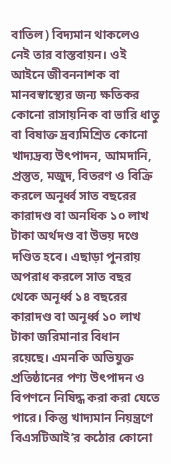বাতিল) বিদ্যমান থাকলেও নেই তার বাস্তবায়ন। ওই আইনে জীবননাশক বা মানবস্বাস্থ্যের জন্য ক্ষতিকর কোনো রাসায়নিক বা ভারি ধাতু বা বিষাক্ত দ্রব্যমিশ্রিত কোনো খাদ্যদ্রব্য উৎপাদন, আমদানি, প্রস্তুত, মজুদ, বিতরণ ও বিক্রি করলে অনূর্ধ্ব সাত বছরের কারাদণ্ড বা অনধিক ১০ লাখ টাকা অর্থদণ্ড বা উভয় দণ্ডে দণ্ডিত হবে। এছাড়া পুনরায় অপরাধ করলে সাত বছর থেকে অনূর্ধ্ব ১৪ বছরের কারাদণ্ড বা অনূর্ধ্ব ১০ লাখ টাকা জরিমানার বিধান রয়েছে। এমনকি অভিযুক্ত প্রতিষ্ঠানের পণ্য উৎপাদন ও বিপণনে নিষিদ্ধ করা করা যেতে পারে। কিন্তু খাদ্যমান নিয়ন্ত্রণে বিএসটিআই’র কঠোর কোনো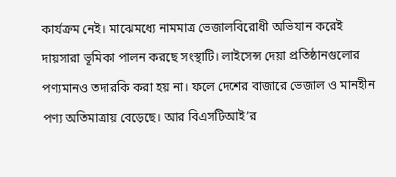কার্যক্রম নেই। মাঝেমধ্যে নামমাত্র ভেজালবিরোধী অভিযান করেই দায়সারা ভূমিকা পালন করছে সংস্থাটি। লাইসেন্স দেয়া প্রতিষ্ঠানগুলোর পণ্যমানও তদারকি করা হয় না। ফলে দেশের বাজারে ভেজাল ও মানহীন পণ্য অতিমাত্রায় বেড়েছে। আর বিএসটিআই’র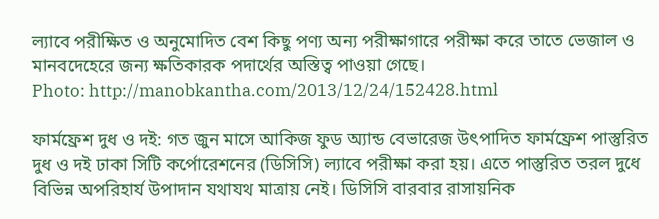ল্যাবে পরীক্ষিত ও অনুমোদিত বেশ কিছু পণ্য অন্য পরীক্ষাগারে পরীক্ষা করে তাতে ভেজাল ও মানবদেহেরে জন্য ক্ষতিকারক পদার্থের অস্তিত্ব পাওয়া গেছে।
Photo: http://manobkantha.com/2013/12/24/152428.html

ফার্মফ্রেশ দুধ ও দই: গত জুন মাসে আকিজ ফুড অ্যান্ড বেভারেজ উৎপাদিত ফার্মফ্রেশ পাস্তুরিত দুধ ও দই ঢাকা সিটি কর্পোরেশনের (ডিসিসি) ল্যাবে পরীক্ষা করা হয়। এতে পাস্তুরিত তরল দুধে বিভিন্ন অপরিহার্য উপাদান যথাযথ মাত্রায় নেই। ডিসিসি বারবার রাসায়নিক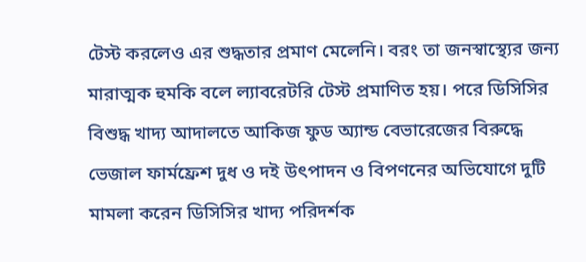টেস্ট করলেও এর শুদ্ধতার প্রমাণ মেলেনি। বরং তা জনস্বাস্থ্যের জন্য মারাত্মক হুমকি বলে ল্যাবরেটরি টেস্ট প্রমাণিত হয়। পরে ডিসিসির বিশুদ্ধ খাদ্য আদালতে আকিজ ফুড অ্যান্ড বেভারেজের বিরুদ্ধে ভেজাল ফার্মফ্রেশ দুধ ও দই উৎপাদন ও বিপণনের অভিযোগে দুটি মামলা করেন ডিসিসির খাদ্য পরিদর্শক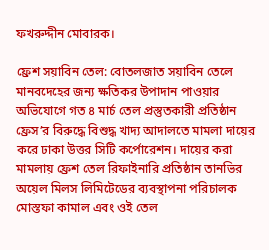ফখরুদ্দীন মোবারক।

ফ্রেশ সয়াবিন তেল: বোতলজাত সয়াবিন তেলে মানবদেহের জন্য ক্ষতিকর উপাদান পাওয়ার অভিযোগে গত ৪ মার্চ তেল প্রস্তুতকারী প্রতিষ্ঠান ফ্রেস’র বিরুদ্ধে বিশুদ্ধ খাদ্য আদালতে মামলা দায়ের করে ঢাকা উত্তর সিটি কর্পোরেশন। দায়ের করা মামলায় ফ্রেশ তেল রিফাইনারি প্রতিষ্ঠান তানভির অয়েল মিলস লিমিটেডের ব্যবস্থাপনা পরিচালক মোস্তফা কামাল এবং ওই তেল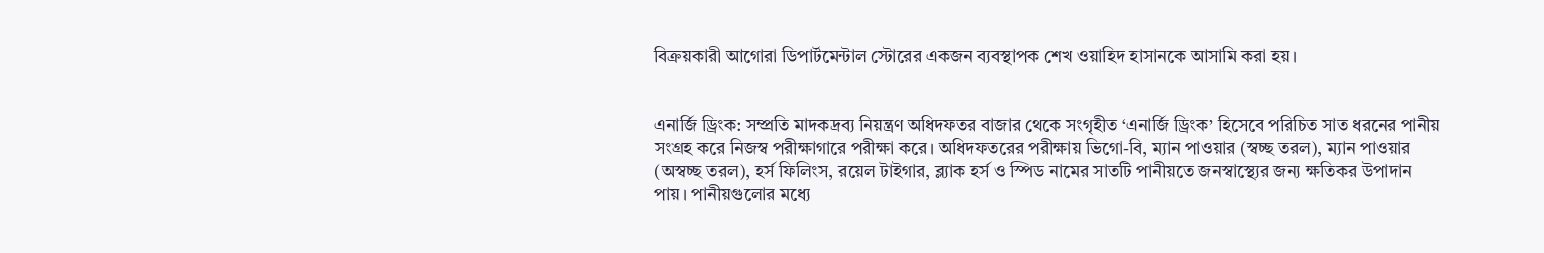বিক্রয়কারী আগোরা ডিপার্টমেন্টাল স্টোরের একজন ব্যবস্থাপক শেখ ওয়াহিদ হাসানকে আসামি করা হয়।


এনার্জি ড্রিংক: সম্প্রতি মাদকদ্রব্য নিয়ন্ত্রণ অধিদফতর বাজার থেকে সংগৃহীত ‘এনার্জি ড্রিংক’ হিসেবে পরিচিত সাত ধরনের পানীয় সংগ্রহ করে নিজস্ব পরীক্ষাগারে পরীক্ষা করে। অধিদফতরের পরীক্ষায় ভিগো-বি, ম্যান পাওয়ার (স্বচ্ছ তরল), ম্যান পাওয়ার (অস্বচ্ছ তরল), হর্স ফিলিংস, রয়েল টাইগার, ব্ল্যাক হর্স ও স্পিড নামের সাতটি পানীয়তে জনস্বাস্থ্যের জন্য ক্ষতিকর উপাদান পায়। পানীয়গুলোর মধ্যে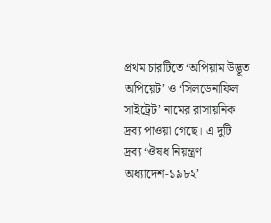প্রথম চারটিতে ‘অপিয়াম উদ্ভূত অপিয়েট’ ও ‘সিলডেনাফিল সাইট্রেট’ নামের রাসায়নিক দ্রব্য পাওয়া গেছে। এ দুটি দ্রব্য ‘ঔষধ নিয়ন্ত্রণ অধ্যাদেশ-১৯৮২’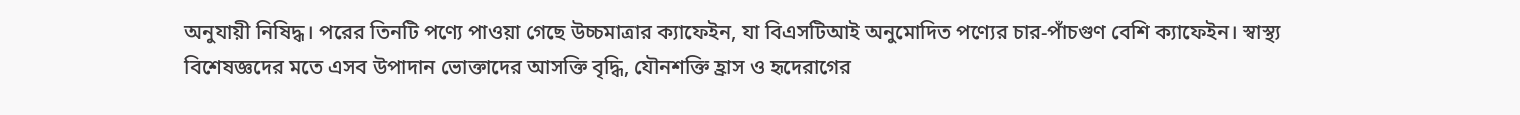অনুযায়ী নিষিদ্ধ। পরের তিনটি পণ্যে পাওয়া গেছে উচ্চমাত্রার ক্যাফেইন, যা বিএসটিআই অনুমোদিত পণ্যের চার-পাঁচগুণ বেশি ক্যাফেইন। স্বাস্থ্য বিশেষজ্ঞদের মতে এসব উপাদান ভোক্তাদের আসক্তি বৃদ্ধি, যৌনশক্তি হ্রাস ও হৃদেরাগের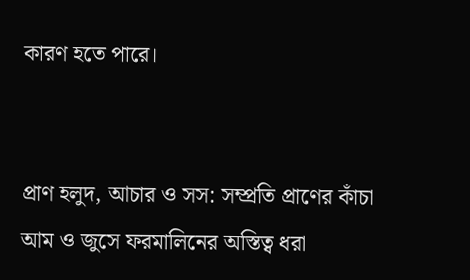কারণ হতে পারে।


প্রাণ হলুদ, আচার ও সস: সম্প্রতি প্রাণের কাঁচা আম ও জুসে ফরমালিনের অস্তিত্ব ধরা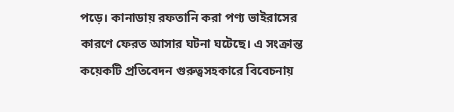পড়ে। কানাডায় রফতানি করা পণ্য ভাইরাসের কারণে ফেরত আসার ঘটনা ঘটেছে। এ সংক্রান্ত কয়েকটি প্রতিবেদন গুরুত্বসহকারে বিবেচনায়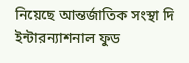নিয়েছে আন্তর্জাতিক সংস্থা দি ইন্টারন্যাশনাল ফুড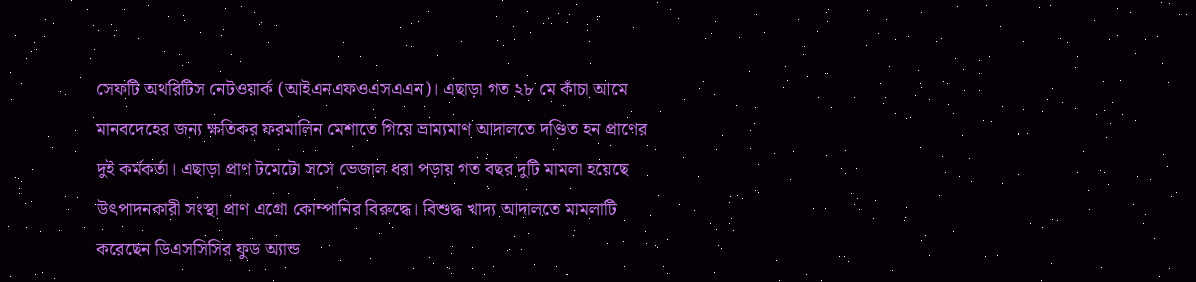সেফটি অথরিটিস নেটওয়ার্ক (আইএনএফওএসএএন)। এছাড়া গত ২৮ মে কাঁচা আমে মানবদেহের জন্য ক্ষতিকর ফরমালিন মেশাতে গিয়ে ভ্রাম্যমাণ আদালতে দণ্ডিত হন প্রাণের দুই কর্মকর্তা। এছাড়া প্রাণ টমেটো সসে ভেজাল ধরা পড়ায় গত বছর দুটি মামলা হয়েছে উৎপাদনকারী সংস্থা প্রাণ এগ্রো কোম্পানির বিরুদ্ধে। বিশুদ্ধ খাদ্য আদালতে মামলাটি করেছেন ডিএসসিসির ফুড অ্যান্ড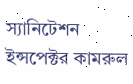স্যানিটেশন ইন্সপেক্টর কামরুল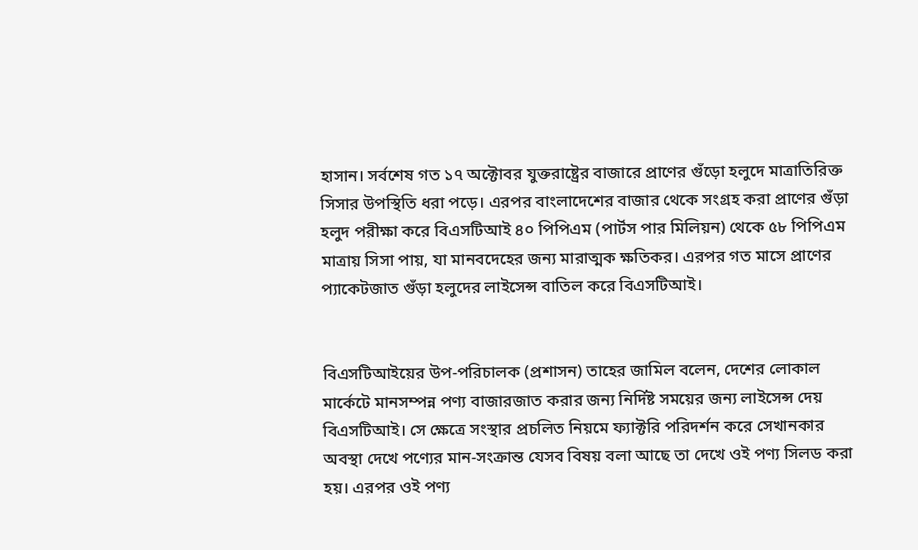হাসান। সর্বশেষ গত ১৭ অক্টোবর যুক্তরাষ্ট্রের বাজারে প্রাণের গুঁড়ো হলুদে মাত্রাতিরিক্ত সিসার উপস্থিতি ধরা পড়ে। এরপর বাংলাদেশের বাজার থেকে সংগ্রহ করা প্রাণের গুঁড়া হলুদ পরীক্ষা করে বিএসটিআই ৪০ পিপিএম (পার্টস পার মিলিয়ন) থেকে ৫৮ পিপিএম মাত্রায় সিসা পায়, যা মানবদেহের জন্য মারাত্মক ক্ষতিকর। এরপর গত মাসে প্রাণের প্যাকেটজাত গুঁড়া হলুদের লাইসেন্স বাতিল করে বিএসটিআই।


বিএসটিআইয়ের উপ-পরিচালক (প্রশাসন) তাহের জামিল বলেন, দেশের লোকাল মার্কেটে মানসম্পন্ন পণ্য বাজারজাত করার জন্য নির্দিষ্ট সময়ের জন্য লাইসেন্স দেয় বিএসটিআই। সে ক্ষেত্রে সংস্থার প্রচলিত নিয়মে ফ্যাক্টরি পরিদর্শন করে সেখানকার অবস্থা দেখে পণ্যের মান-সংক্রান্ত যেসব বিষয় বলা আছে তা দেখে ওই পণ্য সিলড করা হয়। এরপর ওই পণ্য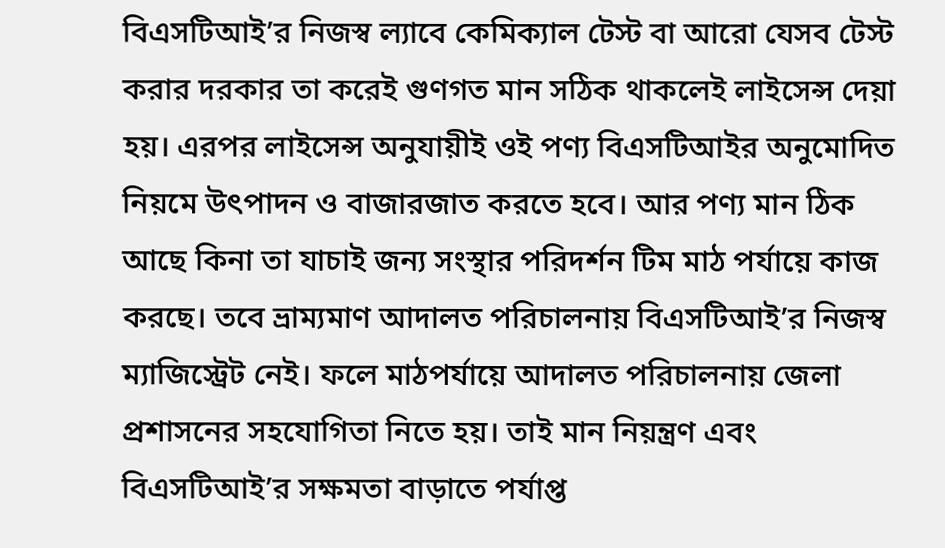বিএসটিআই’র নিজস্ব ল্যাবে কেমিক্যাল টেস্ট বা আরো যেসব টেস্ট করার দরকার তা করেই গুণগত মান সঠিক থাকলেই লাইসেন্স দেয়া হয়। এরপর লাইসেন্স অনুযায়ীই ওই পণ্য বিএসটিআইর অনুমোদিত নিয়মে উৎপাদন ও বাজারজাত করতে হবে। আর পণ্য মান ঠিক আছে কিনা তা যাচাই জন্য সংস্থার পরিদর্শন টিম মাঠ পর্যায়ে কাজ করছে। তবে ভ্রাম্যমাণ আদালত পরিচালনায় বিএসটিআই’র নিজস্ব ম্যাজিস্ট্রেট নেই। ফলে মাঠপর্যায়ে আদালত পরিচালনায় জেলা প্রশাসনের সহযোগিতা নিতে হয়। তাই মান নিয়ন্ত্রণ এবং বিএসটিআই’র সক্ষমতা বাড়াতে পর্যাপ্ত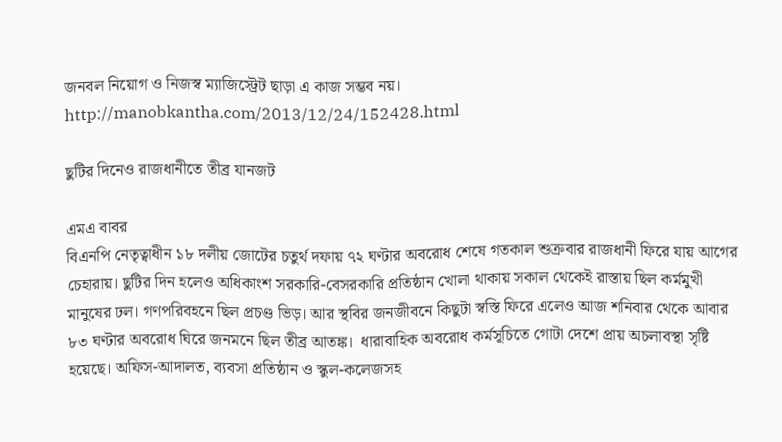জনবল নিয়োগ ও নিজস্ব ম্যাজিস্ট্রেট ছাড়া এ কাজ সম্ভব নয়।
http://manobkantha.com/2013/12/24/152428.html

ছুটির দিনেও রাজধানীতে তীব্র যানজট

এমএ বাবর
বিএনপি নেতৃত্বাধীন ১৮ দলীয় জোটের চতুর্থ দফায় ৭২ ঘণ্টার অবরোধ শেষে গতকাল শুক্রবার রাজধানী ফিরে যায় আগের চেহারায়। ছুটির দিন হলেও অধিকাংশ সরকারি-বেসরকারি প্রতিষ্ঠান খোলা থাকায় সকাল থেকেই রাস্তায় ছিল কর্মমুখী মানুষের ঢল। গণপরিবহনে ছিল প্রচণ্ড ভিড়। আর স্থবির জনজীবনে কিছুটা স্বস্তি ফিরে এলেও আজ শনিবার থেকে আবার ৮৩ ঘণ্টার অবরোধ ঘিরে জনমনে ছিল তীব্র আতঙ্ক।  ধারাবাহিক অবরোধ কর্মসূচিতে গোটা দেশে প্রায় অচলাবস্থা সৃষ্টি হয়েছে। অফিস-আদালত, ব্যবসা প্রতিষ্ঠান ও স্কুল-কলেজসহ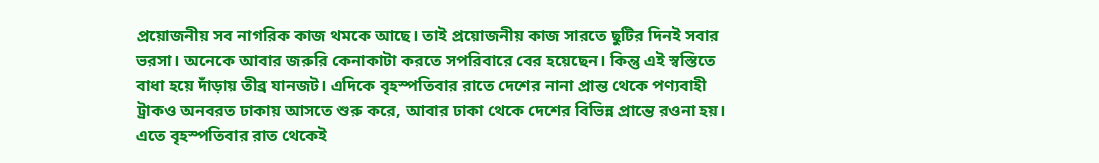প্রয়োজনীয় সব নাগরিক কাজ থমকে আছে। তাই প্রয়োজনীয় কাজ সারতে ছুটির দিনই সবার ভরসা। অনেকে আবার জরুরি কেনাকাটা করতে সপরিবারে বের হয়েছেন। কিন্তু এই স্বস্তিতে বাধা হয়ে দাঁড়ায় তীব্র যানজট। এদিকে বৃহস্পতিবার রাতে দেশের নানা প্রান্ত থেকে পণ্যবাহী ট্রাকও অনবরত ঢাকায় আসতে শুরু করে, আবার ঢাকা থেকে দেশের বিভিন্ন প্রান্তে রওনা হয়। এতে বৃহস্পতিবার রাত থেকেই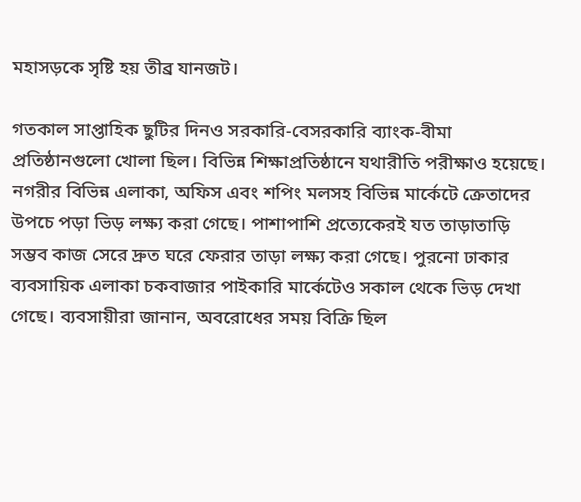মহাসড়কে সৃষ্টি হয় তীব্র যানজট।

গতকাল সাপ্তাহিক ছুটির দিনও সরকারি-বেসরকারি ব্যাংক-বীমা প্রতিষ্ঠানগুলো খোলা ছিল। বিভিন্ন শিক্ষাপ্রতিষ্ঠানে যথারীতি পরীক্ষাও হয়েছে। নগরীর বিভিন্ন এলাকা, অফিস এবং শপিং মলসহ বিভিন্ন মার্কেটে ক্রেতাদের উপচে পড়া ভিড় লক্ষ্য করা গেছে। পাশাপাশি প্রত্যেকেরই যত তাড়াতাড়ি সম্ভব কাজ সেরে দ্রুত ঘরে ফেরার তাড়া লক্ষ্য করা গেছে। পুরনো ঢাকার ব্যবসায়িক এলাকা চকবাজার পাইকারি মার্কেটেও সকাল থেকে ভিড় দেখা গেছে। ব্যবসায়ীরা জানান, অবরোধের সময় বিক্রি ছিল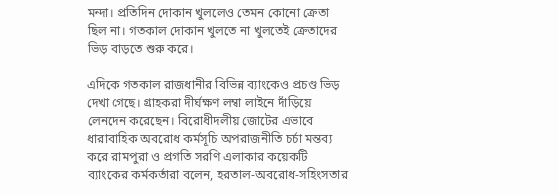মন্দা। প্রতিদিন দোকান খুললেও তেমন কোনো ক্রেতা ছিল না। গতকাল দোকান খুলতে না খুলতেই ক্রেতাদের ভিড় বাড়তে শুরু করে।

এদিকে গতকাল রাজধানীর বিভিন্ন ব্যাংকেও প্রচণ্ড ভিড় দেখা গেছে। গ্রাহকরা দীর্ঘক্ষণ লম্বা লাইনে দাঁড়িয়ে লেনদেন করেছেন। বিরোধীদলীয় জোটের এভাবে ধারাবাহিক অবরোধ কর্মসূচি অপরাজনীতি চর্চা মন্তব্য করে রামপুরা ও প্রগতি সরণি এলাকার কয়েকটি ব্যাংকের কর্মকর্তারা বলেন, হরতাল-অবরোধ-সহিংসতার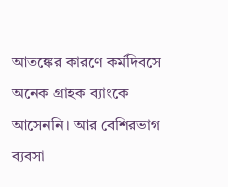আতঙ্কের কারণে কর্মদিবসে অনেক গ্রাহক ব্যাংকে আসেননি। আর বেশিরভাগ ব্যবসা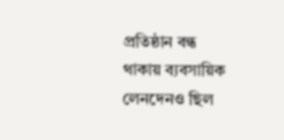প্রতিষ্ঠান বন্ধ থাকায় ব্যবসায়িক লেনদেনও ছিল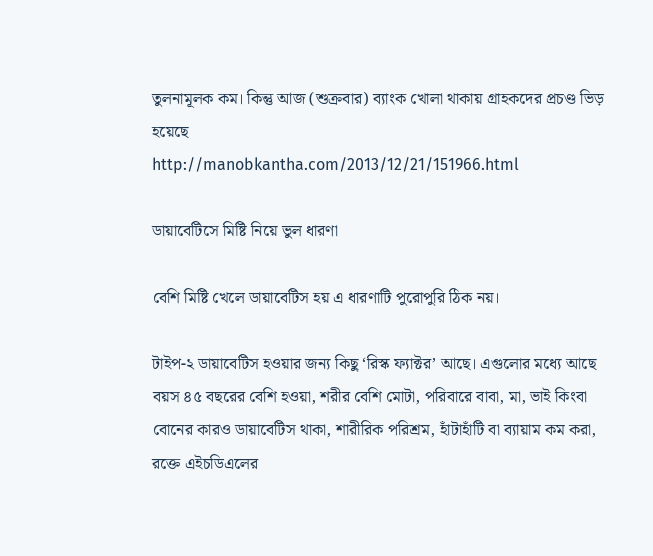তুলনামূলক কম। কিন্তু আজ (শুক্রবার) ব্যাংক খোলা থাকায় গ্রাহকদের প্রচণ্ড ভিড় হয়েছে
http://manobkantha.com/2013/12/21/151966.html

ডায়াবেটিসে মিষ্টি নিয়ে ভুল ধারণা

বেশি মিষ্টি খেলে ডায়াবেটিস হয় এ ধারণাটি পুরোপুরি ঠিক নয়।

টাইপ-২ ডায়াবেটিস হওয়ার জন্য কিছু ‘রিস্ক ফ্যাক্টর’ আছে। এগুলোর মধ্যে আছে বয়স ৪৫ বছরের বেশি হওয়া, শরীর বেশি মোটা, পরিবারে বাবা, মা, ভাই কিংবা বোনের কারও ডায়াবেটিস থাকা, শারীরিক পরিশ্রম, হাঁটাহাঁটি বা ব্যায়াম কম করা, রক্তে এইচডিএলের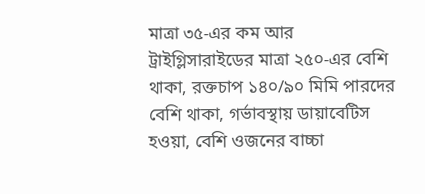মাত্রা ৩৫-এর কম আর ট্রাইগ্লিসারাইডের মাত্রা ২৫০-এর বেশি থাকা, রক্তচাপ ১৪০/৯০ মিমি পারদের বেশি থাকা, গর্ভাবস্থায় ডায়াবেটিস হওয়া, বেশি ওজনের বাচ্চা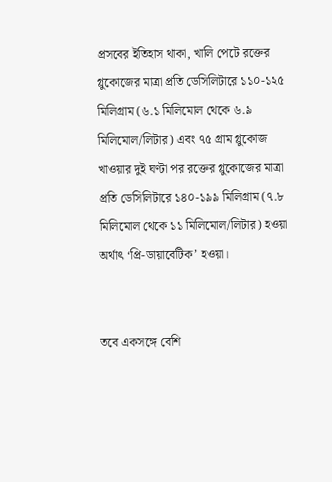প্রসবের ইতিহাস থাকা, খালি পেটে রক্তের গ্লুকোজের মাত্রা প্রতি ডেসিলিটারে ১১০-১২৫ মিলিগ্রাম (৬.১ মিলিমোল থেকে ৬.৯ মিলিমোল/লিটার) এবং ৭৫ গ্রাম গ্লুকোজ খাওয়ার দুই ঘণ্টা পর রক্তের গ্লুকোজের মাত্রা প্রতি ডেসিলিটারে ১৪০-১৯৯ মিলিগ্রাম (৭.৮ মিলিমোল থেকে ১১ মিলিমোল/লিটার) হওয়া অর্থাৎ ‘প্রি-ডায়াবেটিক’ হওয়া।


তবে একসঙ্গে বেশি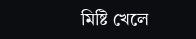মিষ্টি খেলে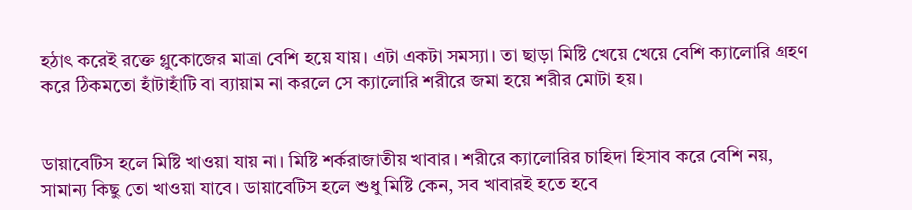হঠাৎ করেই রক্তে গ্লুকোজের মাত্রা বেশি হয়ে যায়। এটা একটা সমস্যা। তা ছাড়া মিষ্টি খেয়ে খেয়ে বেশি ক্যালোরি গ্রহণ করে ঠিকমতো হাঁটাহাঁটি বা ব্যায়াম না করলে সে ক্যালোরি শরীরে জমা হয়ে শরীর মোটা হয়।


ডায়াবেটিস হলে মিষ্টি খাওয়া যায় না। মিষ্টি শর্করাজাতীয় খাবার। শরীরে ক্যালোরির চাহিদা হিসাব করে বেশি নয়, সামান্য কিছু তো খাওয়া যাবে। ডায়াবেটিস হলে শুধু মিষ্টি কেন, সব খাবারই হতে হবে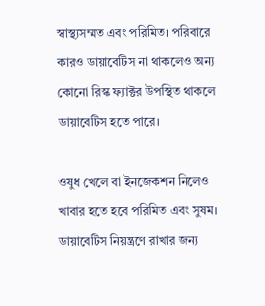স্বাস্থ্যসম্মত এবং পরিমিত। পরিবারে কারও ডায়াবেটিস না থাকলেও অন্য কোনো রিস্ক ফ্যাক্টর উপস্থিত থাকলে ডায়াবেটিস হতে পারে।

ওষুধ খেলে বা ইনজেকশন নিলেও খাবার হতে হবে পরিমিত এবং সুষম। ডায়াবেটিস নিয়ন্ত্রণে রাখার জন্য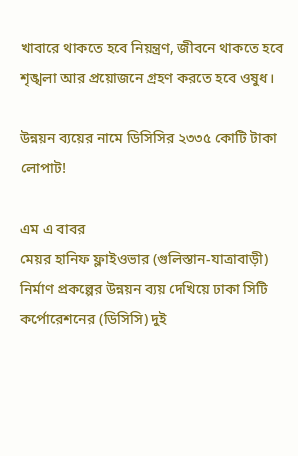খাবারে থাকতে হবে নিয়ন্ত্রণ, জীবনে থাকতে হবে শৃঙ্খলা আর প্রয়োজনে গ্রহণ করতে হবে ওষুধ।

উন্নয়ন ব্যয়ের নামে ডিসিসির ২৩৩৫ কোটি টাকা লোপাট!

এম এ বাবর
মেয়র হানিফ ফ্লাইওভার (গুলিস্তান-যাত্রাবাড়ী) নির্মাণ প্রকল্পের উন্নয়ন ব্যয় দেখিয়ে ঢাকা সিটি কর্পোরেশনের (ডিসিসি) দুই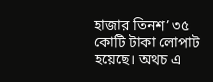হাজার তিনশ’ ৩৫ কোটি টাকা লোপাট হয়েছে। অথচ এ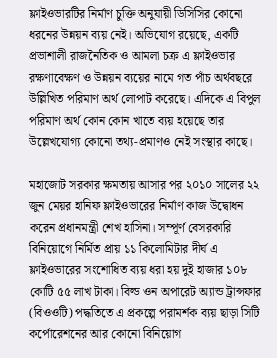ফ্লাইওভারটির নির্মাণ চুক্তি অনুযায়ী ডিসিসির কোনো ধরনের উন্নয়ন ব্যয় নেই। অভিযোগ রয়েছে, একটি প্রভাশালী রাজনৈতিক ও আমলা চক্র এ ফ্লাইওভার রক্ষণাবেক্ষণ ও উন্নয়ন ব্যয়ের নামে গত পাঁচ অর্থবছরে উল্লিখিত পরিমাণ অর্থ লোপাট করেছে। এদিকে এ বিপুল পরিমাণ অর্থ কোন কোন খাতে ব্যয় হয়েছে তার উল্লেখযোগ্য কোনো তথ্য-প্রমাণও নেই সংস্থার কাছে।

মহাজোট সরকার ক্ষমতায় আসার পর ২০১০ সালের ২২ জুন মেয়র হানিফ ফ্লাইওভারের নির্মাণ কাজ উদ্বোধন করেন প্রধানমন্ত্রী শেখ হাসিনা। সম্পূর্ণ বেসরকারি বিনিয়োগে নির্মিত প্রায় ১১ কিলোমিটার দীর্ঘ এ ফ্লাইওভারের সংশোধিত ব্যয় ধরা হয় দুই হাজার ১০৮ কোটি ৫৫ লাখ টাকা। বিল্ড ওন অপারেট অ্যান্ড ট্রান্সফার (বিওওটি) পদ্ধতিতে এ প্রকল্পে পরামর্শক ব্যয় ছাড়া সিটি কর্পোরেশনের আর কোনো বিনিয়োগ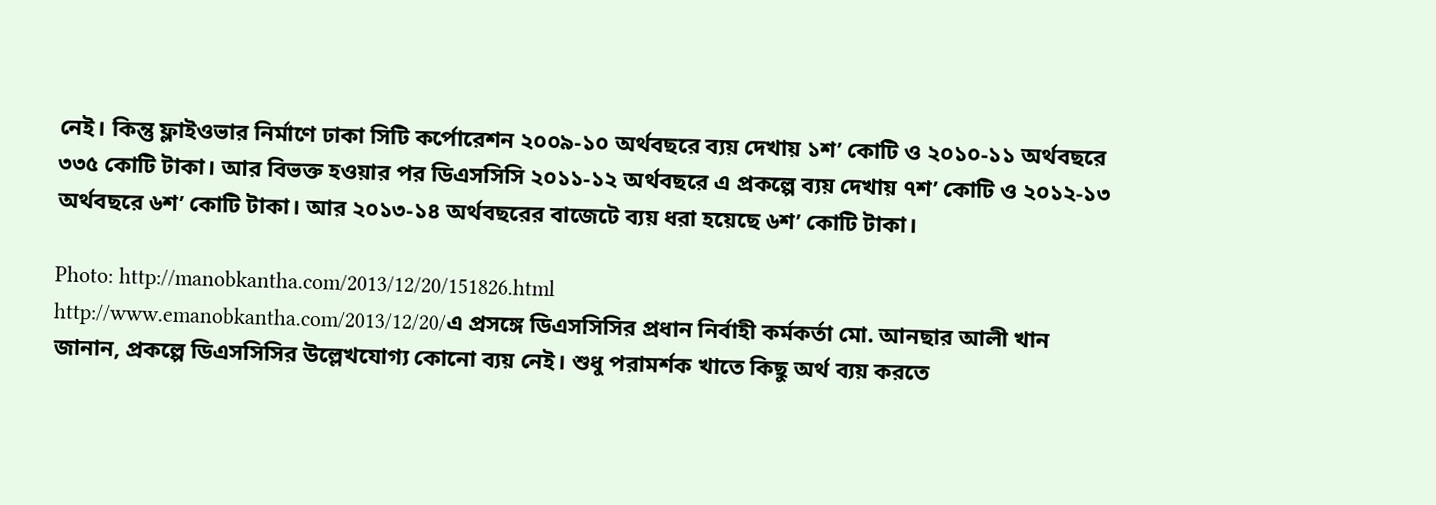নেই। কিন্তু ফ্লাইওভার নির্মাণে ঢাকা সিটি কর্পোরেশন ২০০৯-১০ অর্থবছরে ব্যয় দেখায় ১শ’ কোটি ও ২০১০-১১ অর্থবছরে ৩৩৫ কোটি টাকা। আর বিভক্ত হওয়ার পর ডিএসসিসি ২০১১-১২ অর্থবছরে এ প্রকল্পে ব্যয় দেখায় ৭শ’ কোটি ও ২০১২-১৩ অর্থবছরে ৬শ’ কোটি টাকা। আর ২০১৩-১৪ অর্থবছরের বাজেটে ব্যয় ধরা হয়েছে ৬শ’ কোটি টাকা।

Photo: http://manobkantha.com/2013/12/20/151826.html
http://www.emanobkantha.com/2013/12/20/এ প্রসঙ্গে ডিএসসিসির প্রধান নির্বাহী কর্মকর্তা মো. আনছার আলী খান জানান, প্রকল্পে ডিএসসিসির উল্লেখযোগ্য কোনো ব্যয় নেই। শুধু পরামর্শক খাতে কিছু অর্থ ব্যয় করতে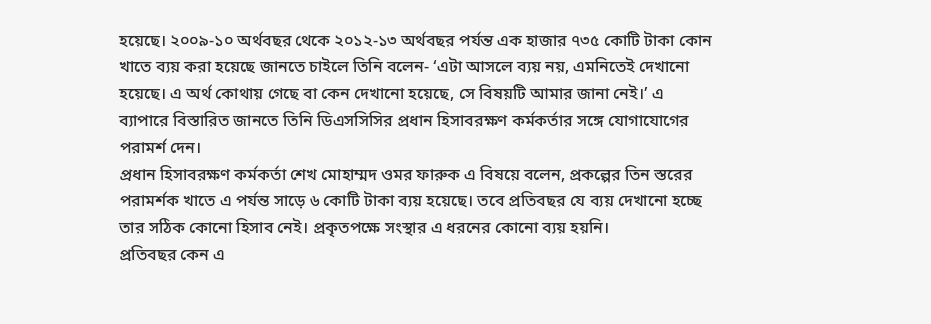হয়েছে। ২০০৯-১০ অর্থবছর থেকে ২০১২-১৩ অর্থবছর পর্যন্ত এক হাজার ৭৩৫ কোটি টাকা কোন খাতে ব্যয় করা হয়েছে জানতে চাইলে তিনি বলেন- ‘এটা আসলে ব্যয় নয়, এমনিতেই দেখানো হয়েছে। এ অর্থ কোথায় গেছে বা কেন দেখানো হয়েছে, সে বিষয়টি আমার জানা নেই।’ এ ব্যাপারে বিস্তারিত জানতে তিনি ডিএসসিসির প্রধান হিসাবরক্ষণ কর্মকর্তার সঙ্গে যোগাযোগের পরামর্শ দেন।
প্রধান হিসাবরক্ষণ কর্মকর্তা শেখ মোহাম্মদ ওমর ফারুক এ বিষয়ে বলেন, প্রকল্পের তিন স্তরের পরামর্শক খাতে এ পর্যন্ত সাড়ে ৬ কোটি টাকা ব্যয় হয়েছে। তবে প্রতিবছর যে ব্যয় দেখানো হচ্ছে তার সঠিক কোনো হিসাব নেই। প্রকৃতপক্ষে সংস্থার এ ধরনের কোনো ব্যয় হয়নি।
প্রতিবছর কেন এ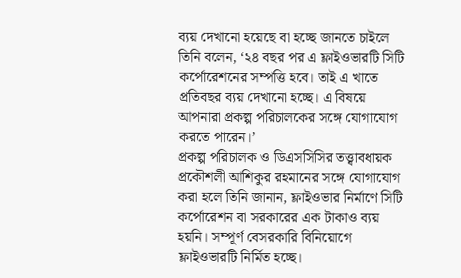ব্যয় দেখানো হয়েছে বা হচ্ছে জানতে চাইলে তিনি বলেন, ‘২৪ বছর পর এ ফ্লাইওভারটি সিটি কর্পোরেশনের সম্পত্তি হবে। তাই এ খাতে প্রতিবছর ব্যয় দেখানো হচ্ছে। এ বিষয়ে আপনারা প্রকল্প পরিচালকের সঙ্গে যোগাযোগ করতে পারেন।’
প্রকল্প পরিচালক ও ডিএসসিসির তত্ত্বাবধায়ক প্রকৌশলী আশিকুর রহমানের সঙ্গে যোগাযোগ করা হলে তিনি জানান, ফ্লাইওভার নির্মাণে সিটি কর্পোরেশন বা সরকারের এক টাকাও ব্যয় হয়নি। সম্পূর্ণ বেসরকারি বিনিয়োগে ফ্লাইওভারটি নির্মিত হচ্ছে।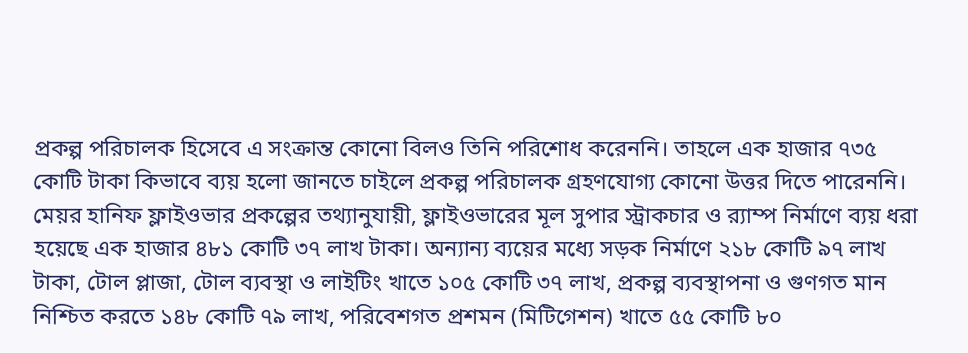প্রকল্প পরিচালক হিসেবে এ সংক্রান্ত কোনো বিলও তিনি পরিশোধ করেননি। তাহলে এক হাজার ৭৩৫ কোটি টাকা কিভাবে ব্যয় হলো জানতে চাইলে প্রকল্প পরিচালক গ্রহণযোগ্য কোনো উত্তর দিতে পারেননি।
মেয়র হানিফ ফ্লাইওভার প্রকল্পের তথ্যানুযায়ী, ফ্লাইওভারের মূল সুপার স্ট্রাকচার ও র‌্যাম্প নির্মাণে ব্যয় ধরা হয়েছে এক হাজার ৪৮১ কোটি ৩৭ লাখ টাকা। অন্যান্য ব্যয়ের মধ্যে সড়ক নির্মাণে ২১৮ কোটি ৯৭ লাখ টাকা, টোল প্লাজা, টোল ব্যবস্থা ও লাইটিং খাতে ১০৫ কোটি ৩৭ লাখ, প্রকল্প ব্যবস্থাপনা ও গুণগত মান নিশ্চিত করতে ১৪৮ কোটি ৭৯ লাখ, পরিবেশগত প্রশমন (মিটিগেশন) খাতে ৫৫ কোটি ৮০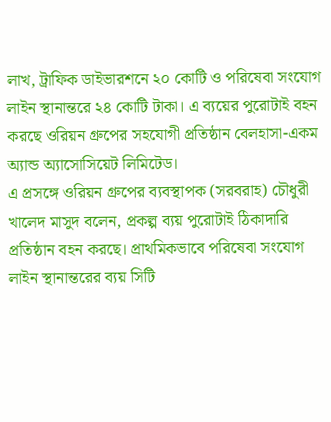লাখ, ট্রাফিক ডাইভারশনে ২০ কোটি ও পরিষেবা সংযোগ লাইন স্থানান্তরে ২৪ কোটি টাকা। এ ব্যয়ের পুরোটাই বহন করছে ওরিয়ন গ্রুপের সহযোগী প্রতিষ্ঠান বেলহাসা-একম অ্যান্ড অ্যাসোসিয়েট লিমিটেড।
এ প্রসঙ্গে ওরিয়ন গ্রুপের ব্যবস্থাপক (সরবরাহ) চৌধুরী খালেদ মাসুদ বলেন, প্রকল্প ব্যয় পুরোটাই ঠিকাদারি প্রতিষ্ঠান বহন করছে। প্রাথমিকভাবে পরিষেবা সংযোগ লাইন স্থানান্তরের ব্যয় সিটি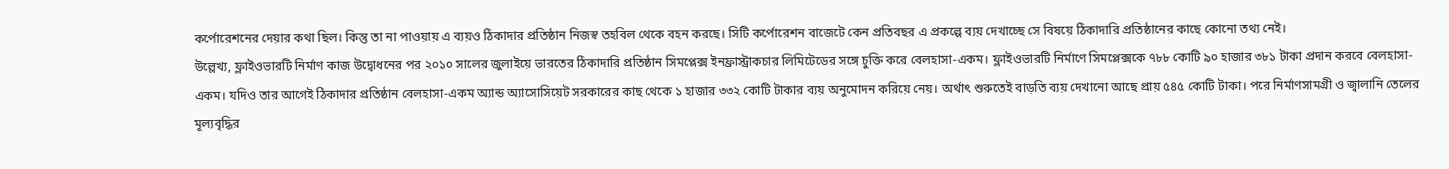কর্পোরেশনের দেয়ার কথা ছিল। কিন্তু তা না পাওয়ায় এ ব্যয়ও ঠিকাদার প্রতিষ্ঠান নিজস্ব তহবিল থেকে বহন করছে। সিটি কর্পোরেশন বাজেটে কেন প্রতিবছর এ প্রকল্পে ব্যয় দেখাচ্ছে সে বিষয়ে ঠিকাদারি প্রতিষ্ঠানের কাছে কোনো তথ্য নেই।
উল্লেখ্য, ফ্লাইওভারটি নির্মাণ কাজ উদ্বোধনের পর ২০১০ সালের জুলাইয়ে ভারতের ঠিকাদারি প্রতিষ্ঠান সিমপ্লেক্স ইনফ্রাস্ট্রাকচার লিমিটেডের সঙ্গে চুক্তি করে বেলহাসা-একম। ফ্লাইওভারটি নির্মাণে সিমপ্লেক্সকে ৭৮৮ কোটি ৯০ হাজার ৩৮১ টাকা প্রদান করবে বেলহাসা-একম। যদিও তার আগেই ঠিকাদার প্রতিষ্ঠান বেলহাসা-একম অ্যান্ড অ্যাসোসিয়েট সরকারের কাছ থেকে ১ হাজার ৩৩২ কোটি টাকার ব্যয় অনুমোদন করিয়ে নেয়। অর্থাৎ শুরুতেই বাড়তি ব্যয় দেখানো আছে প্রায় ৫৪৫ কোটি টাকা। পরে নির্মাণসামগ্রী ও জ্বালানি তেলের মূল্যবৃদ্ধির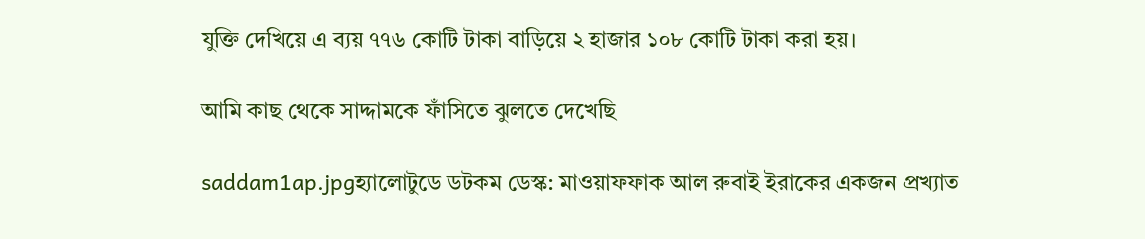যুক্তি দেখিয়ে এ ব্যয় ৭৭৬ কোটি টাকা বাড়িয়ে ২ হাজার ১০৮ কোটি টাকা করা হয়।

আমি কাছ থেকে সাদ্দামকে ফাঁসিতে ঝুলতে দেখেছি

saddam1ap.jpgহ্যালোটুডে ডটকম ডেস্ক: মাওয়াফফাক আল রুবাই ইরাকের একজন প্রখ্যাত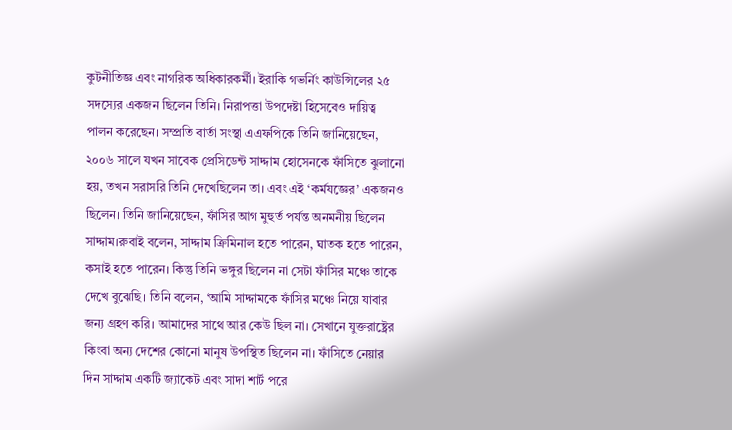কুটনীতিজ্ঞ এবং নাগরিক অধিকারকর্মী। ইরাকি গভর্নিং কাউন্সিলের ২৫ সদস্যের একজন ছিলেন তিনি। নিরাপত্তা উপদেষ্টা হিসেবেও দায়িত্ব পালন করেছেন। সম্প্রতি বার্তা সংস্থা এএফপিকে তিনি জানিয়েছেন, ২০০৬ সালে যখন সাবেক প্রেসিডেন্ট সাদ্দাম হোসেনকে ফাঁসিতে ঝুলানো হয়, তখন সরাসরি তিনি দেখেছিলেন তা। এবং এই ‘কর্মযজ্ঞের’ একজনও ছিলেন। তিনি জানিয়েছেন, ফাঁসির আগ মুহুর্ত পর্যন্ত অনমনীয় ছিলেন সাদ্দাম।রুবাই বলেন, সাদ্দাম ক্রিমিনাল হতে পারেন, ঘাতক হতে পারেন, কসাই হতে পারেন। কিন্তু তিনি ভঙ্গুর ছিলেন না সেটা ফাঁসির মঞ্চে তাকে দেখে বুঝেছি। তিনি বলেন, ‘আমি সাদ্দামকে ফাঁসির মঞ্চে নিয়ে যাবার জন্য গ্রহণ করি। আমাদের সাথে আর কেউ ছিল না। সেখানে যুক্তরাষ্ট্রের কিংবা অন্য দেশের কোনো মানুষ উপস্থিত ছিলেন না। ফাঁসিতে নেয়ার দিন সাদ্দাম একটি জ্যাকেট এবং সাদা শার্ট পরে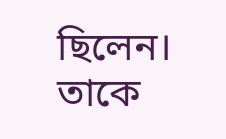ছিলেন। তাকে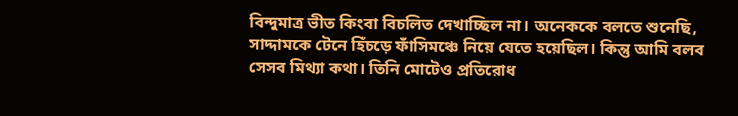বিন্দুমাত্র ভীত কিংবা বিচলিত দেখাচ্ছিল না। অনেককে বলতে শুনেছি, সাদ্দামকে টেনে হিঁচড়ে ফাঁসিমঞ্চে নিয়ে যেতে হয়েছিল। কিন্তু আমি বলব সেসব মিথ্যা কথা। তিনি মোটেও প্রতিরোধ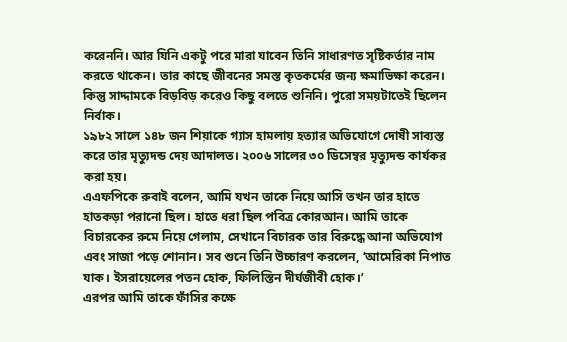করেননি। আর যিনি একটু পরে মারা যাবেন তিনি সাধারণত সৃষ্টিকর্তার নাম করতে থাকেন। তার কাছে জীবনের সমস্ত কৃতকর্মের জন্য ক্ষমাভিক্ষা করেন। কিন্তু সাদ্দামকে বিড়বিড় করেও কিছু বলতে শুনিনি। পুরো সময়টাতেই ছিলেন নির্বাক।
১৯৮২ সালে ১৪৮ জন শিয়াকে গ্যাস হামলায় হত্যার অভিযোগে দোষী সাব্যস্ত করে তার মৃত্যুদন্ড দেয় আদালত। ২০০৬ সালের ৩০ ডিসেম্বর মৃত্যুদন্ড কার্যকর করা হয়।
এএফপিকে রুবাই বলেন, আমি যখন তাকে নিয়ে আসি তখন তার হাতে হাতকড়া পরানো ছিল। হাতে ধরা ছিল পবিত্র কোরআন। আমি তাকে বিচারকের রুমে নিয়ে গেলাম, সেখানে বিচারক তার বিরুদ্ধে আনা অভিযোগ এবং সাজা পড়ে শোনান। সব শুনে তিনি উচ্চারণ করলেন, ‘আমেরিকা নিপাত যাক। ইসরায়েলের পতন হোক, ফিলিস্তিন দীর্ঘজীবী হোক।’
এরপর আমি তাকে ফাঁসির কক্ষে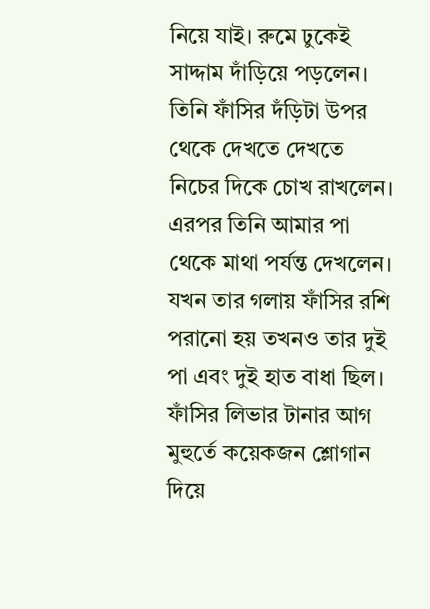নিয়ে যাই। রুমে ঢুকেই সাদ্দাম দাঁড়িয়ে পড়লেন। তিনি ফাঁসির দঁড়িটা উপর থেকে দেখতে দেখতে নিচের দিকে চোখ রাখলেন। এরপর তিনি আমার পা থেকে মাথা পর্যন্ত দেখলেন।
যখন তার গলায় ফাঁসির রশি পরানো হয় তখনও তার দুই পা এবং দুই হাত বাধা ছিল। ফাঁসির লিভার টানার আগ মুহুর্তে কয়েকজন শ্লোগান দিয়ে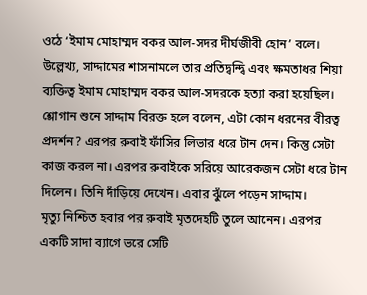ওঠে ‘ইমাম মোহাম্মদ বকর আল-সদর দীর্ঘজীবী হোন’ বলে। উল্লেখ্য, সাদ্দামের শাসনামলে তার প্রতিদ্বন্দ্বি এবং ক্ষমতাধর শিয়া ব্যক্তিত্ব ইমাম মোহাম্মদ বকর আল-সদরকে হত্যা করা হয়েছিল।
শ্লোগান শুনে সাদ্দাম বিরক্ত হলে বলেন, এটা কোন ধরনের বীরত্ব প্রদর্শন? এরপর রুবাই ফাঁসির লিভার ধরে টান দেন। কিন্তু সেটা কাজ করল না। এরপর রুবাইকে সরিয়ে আরেকজন সেটা ধরে টান দিলেন। তিনি দাঁড়িয়ে দেখেন। এবার ঝুঁলে পড়েন সাদ্দাম।
মৃত্যু নিশ্চিত হবার পর রুবাই মৃতদেহটি তুলে আনেন। এরপর একটি সাদা ব্যাগে ভরে সেটি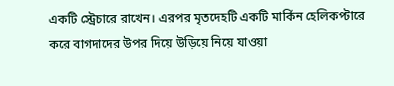একটি স্ট্রেচারে রাখেন। এরপর মৃতদেহটি একটি মার্কিন হেলিকপ্টারে করে বাগদাদের উপর দিয়ে উড়িয়ে নিয়ে যাওয়া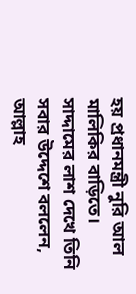হয় প্রধানমন্ত্রী নুরি আল মালিকির বাড়িতে। সাদ্দামের লাশ দেখে তিনি সবার উদ্দেশে বললেন, আল্লাহ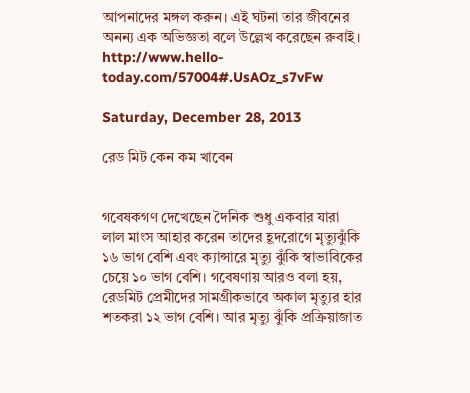আপনাদের মঙ্গল করুন। এই ঘটনা তার জীবনের অনন্য এক অভিজ্ঞতা বলে উল্লেখ করেছেন রুবাই।
http://www.hello-today.com/57004#.UsAOz_s7vFw

Saturday, December 28, 2013

রেড মিট কেন কম খাবেন


গবেষকগণ দেখেছেন দৈনিক শুধু একবার যারা লাল মাংস আহার করেন তাদের হূদরোগে মৃত্যুঝুঁকি ১৬ ভাগ বেশি এবং ক্যান্সারে মৃত্যু ঝুঁকি স্বাভাবিকের চেয়ে ১০ ভাগ বেশি। গবেষণায় আরও বলা হয়, রেডমিট প্রেমীদের সামগ্রীকভাবে অকাল মৃত্যুর হার শতকরা ১২ ভাগ বেশি। আর মৃত্যু ঝুঁকি প্রক্রিয়াজাত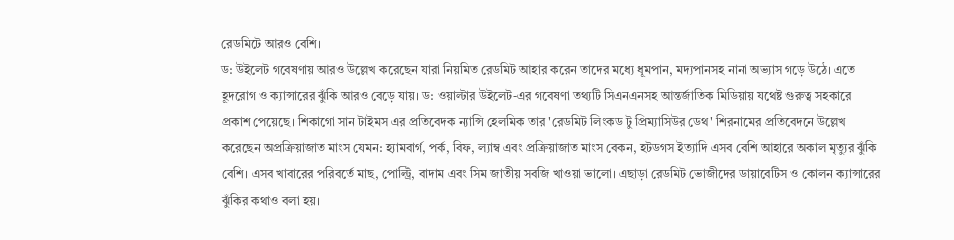রেডমিটে আরও বেশি।
ড: উইলেট গবেষণায় আরও উল্লেখ করেছেন যারা নিয়মিত রেডমিট আহার করেন তাদের মধ্যে ধূমপান, মদ্যপানসহ নানা অভ্যাস গড়ে উঠে। এতে হূদরোগ ও ক্যান্সারের ঝুঁকি আরও বেড়ে যায়। ড: ওয়াল্টার উইলেট-এর গবেষণা তথ্যটি সিএনএনসহ আন্তর্জাতিক মিডিয়ায় যথেষ্ট গুরুত্ব সহকারে প্রকাশ পেয়েছে। শিকাগো সান টাইমস এর প্রতিবেদক ন্যান্সি হেলমিক তার 'রেডমিট লিংকড টু প্রিম্যাসিউর ডেথ' শিরনামের প্রতিবেদনে উল্লেখ করেছেন অপ্রক্রিয়াজাত মাংস যেমন: হ্যামবার্গ, পর্ক, বিফ, ল্যাম্ব এবং প্রক্রিয়াজাত মাংস বেকন, হটডগস ইত্যাদি এসব বেশি আহারে অকাল মৃত্যুর ঝুঁকি বেশি। এসব খাবারের পরিবর্তে মাছ, পোল্ট্রি, বাদাম এবং সিম জাতীয় সবজি খাওয়া ভালো। এছাড়া রেডমিট ভোজীদের ডায়াবেটিস ও কোলন ক্যান্সারের ঝুঁকির কথাও বলা হয়।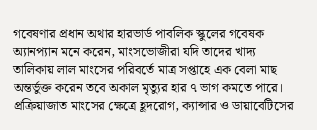গবেষণার প্রধান অথার হারভার্ড পাবলিক স্কুলের গবেষক অ্যানপ্যান মনে করেন, মাংসভোজীরা যদি তাদের খাদ্য তালিকায় লাল মাংসের পরিবর্তে মাত্র সপ্তাহে এক বেলা মাছ অন্তর্ভুক্ত করেন তবে অকাল মৃত্যুর হার ৭ ভাগ কমতে পারে। প্রক্রিয়াজাত মাংসের ক্ষেত্রে হূদরোগ, ক্যান্সার ও ডায়াবেটিসের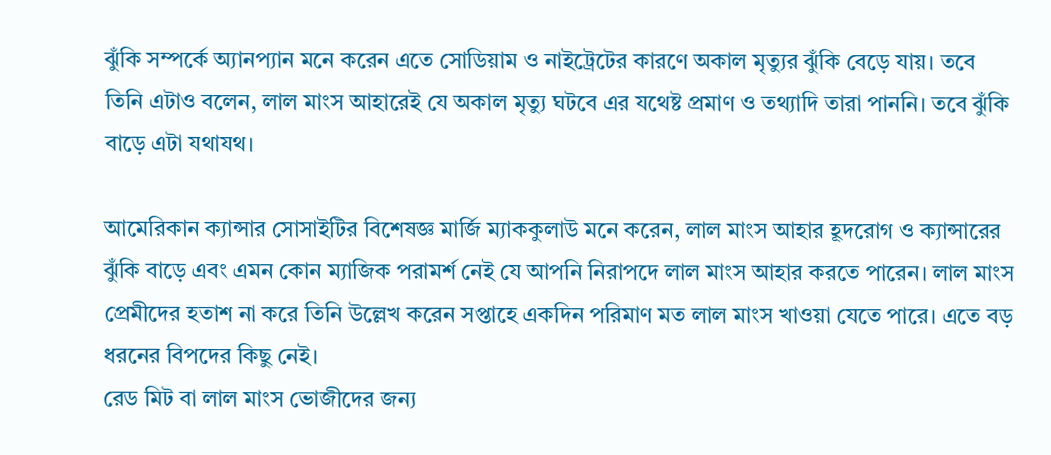ঝুঁকি সম্পর্কে অ্যানপ্যান মনে করেন এতে সোডিয়াম ও নাইট্রেটের কারণে অকাল মৃত্যুর ঝুঁকি বেড়ে যায়। তবে তিনি এটাও বলেন, লাল মাংস আহারেই যে অকাল মৃত্যু ঘটবে এর যথেষ্ট প্রমাণ ও তথ্যাদি তারা পাননি। তবে ঝুঁকি বাড়ে এটা যথাযথ।

আমেরিকান ক্যান্সার সোসাইটির বিশেষজ্ঞ মার্জি ম্যাককুলাউ মনে করেন, লাল মাংস আহার হূদরোগ ও ক্যান্সারের ঝুঁকি বাড়ে এবং এমন কোন ম্যাজিক পরামর্শ নেই যে আপনি নিরাপদে লাল মাংস আহার করতে পারেন। লাল মাংস প্রেমীদের হতাশ না করে তিনি উল্লেখ করেন সপ্তাহে একদিন পরিমাণ মত লাল মাংস খাওয়া যেতে পারে। এতে বড় ধরনের বিপদের কিছু নেই।
রেড মিট বা লাল মাংস ভোজীদের জন্য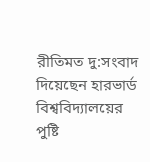রীতিমত দু:সংবাদ দিয়েছেন হারভার্ড বিশ্ববিদ্যালয়ের পুষ্টি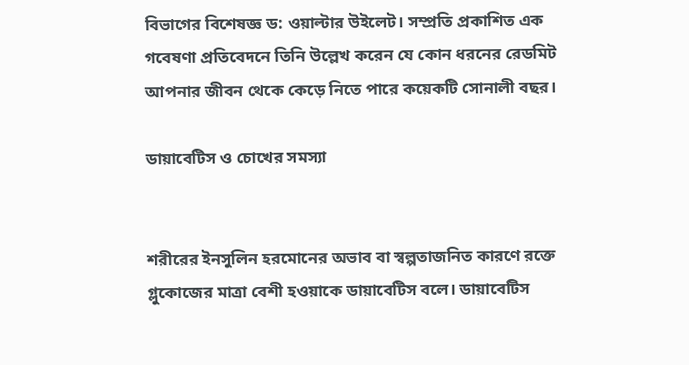বিভাগের বিশেষজ্ঞ ড: ওয়াল্টার উইলেট। সম্প্রতি প্রকাশিত এক গবেষণা প্রতিবেদনে তিনি উল্লেখ করেন যে কোন ধরনের রেডমিট আপনার জীবন থেকে কেড়ে নিতে পারে কয়েকটি সোনালী বছর।

ডায়াবেটিস ও চোখের সমস্যা


শরীরের ইনসুলিন হরমোনের অভাব বা স্বল্পতাজনিত কারণে রক্তে গ্লুকোজের মাত্রা বেশী হওয়াকে ডায়াবেটিস বলে। ডায়াবেটিস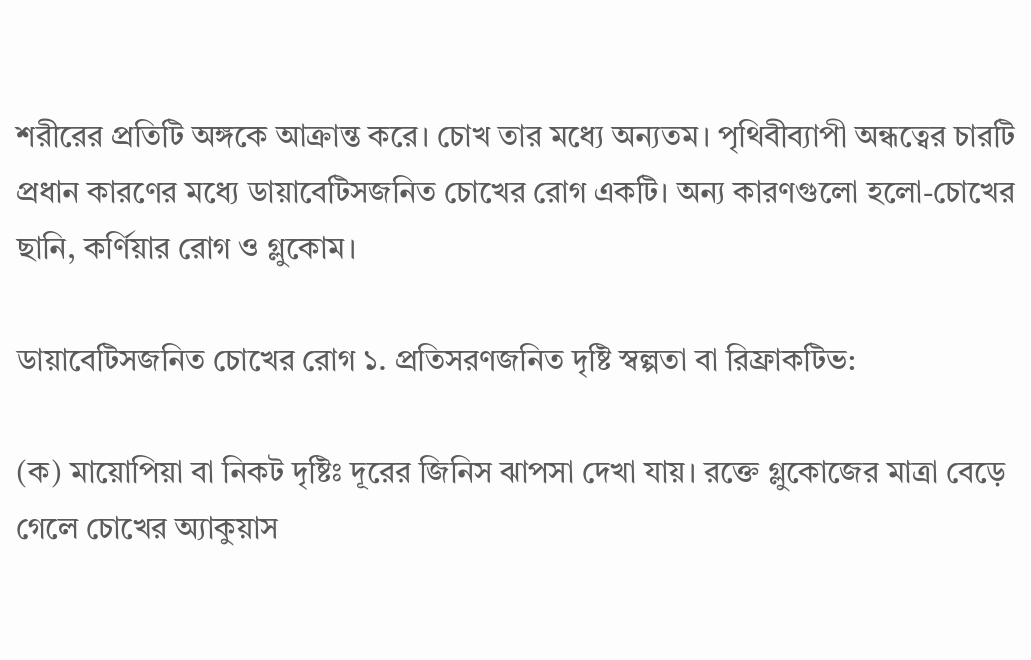শরীরের প্রতিটি অঙ্গকে আক্রান্ত করে। চোখ তার মধ্যে অন্যতম। পৃথিবীব্যাপী অন্ধত্বের চারটি প্রধান কারণের মধ্যে ডায়াবেটিসজনিত চোখের রোগ একটি। অন্য কারণগুলো হলো-চোখের ছানি, কর্ণিয়ার রোগ ও গ্লুকোম।

ডায়াবেটিসজনিত চোখের রোগ ১. প্রতিসরণজনিত দৃষ্টি স্বল্পতা বা রিফ্রাকটিভ:

(ক) মায়োপিয়া বা নিকট দৃষ্টিঃ দূরের জিনিস ঝাপসা দেখা যায়। রক্তে গ্লুকোজের মাত্রা বেড়ে গেলে চোখের অ্যাকুয়াস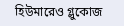হিউমারেও গ্লুকোজ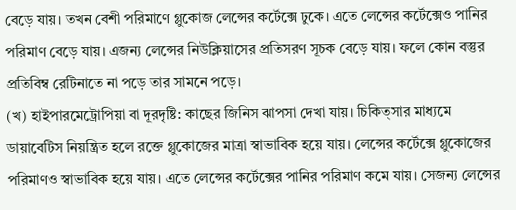বেড়ে যায়। তখন বেশী পরিমাণে গ্লুকোজ লেন্সের কর্টেক্সে ঢুকে। এতে লেন্সের কর্টেক্সেও পানির পরিমাণ বেড়ে যায়। এজন্য লেন্সের নিউক্লিয়াসের প্রতিসরণ সূচক বেড়ে যায়। ফলে কোন বস্তুর প্রতিবিম্ব রেটিনাতে না পড়ে তার সামনে পড়ে।
(খ) হাইপারমেট্রোপিয়া বা দূরদৃষ্টি: কাছের জিনিস ঝাপসা দেখা যায়। চিকিত্সার মাধ্যমে ডায়াবেটিস নিয়ন্ত্রিত হলে রক্তে গ্লুকোজের মাত্রা স্বাভাবিক হয়ে যায়। লেন্সের কর্টেক্সে গ্লুকোজের পরিমাণও স্বাভাবিক হয়ে যায়। এতে লেন্সের কর্টেক্সের পানির পরিমাণ কমে যায়। সেজন্য লেন্সের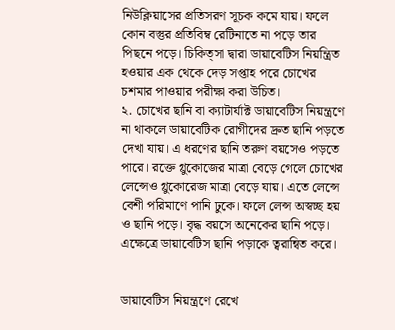নিউক্লিয়াসের প্রতিসরণ সূচক কমে যায়। ফলে কোন বস্তুর প্রতিবিম্ব রেটিনাতে না পড়ে তার পিছনে পড়ে। চিকিত্সা দ্বারা ডায়াবেটিস নিয়ন্ত্রিত হওয়ার এক থেকে দেড় সপ্তাহ পরে চোখের চশমার পাওয়ার পরীক্ষা করা উচিত।
২. চোখের ছানি বা ক্যাটার্যাক্ট ডায়াবেটিস নিয়ন্ত্রণে না থাকলে ডায়াবেটিক রোগীদের দ্রুত ছানি পড়তে দেখা যায়। এ ধরণের ছানি তরুণ বয়সেও পড়তে পারে। রক্তে গ্লুকোজের মাত্রা বেড়ে গেলে চোখের লেন্সেও গ্লুকোরেজ মাত্রা বেড়ে যায়। এতে লেন্সে বেশী পরিমাণে পানি ঢুকে। ফলে লেন্স অস্বচ্ছ হয় ও ছানি পড়ে। বৃদ্ধ বয়সে অনেকের ছানি পড়ে। এক্ষেত্রে ডায়াবেটিস ছানি পড়াকে ত্বরান্বিত করে।


ডায়াবেটিস নিয়ন্ত্রণে রেখে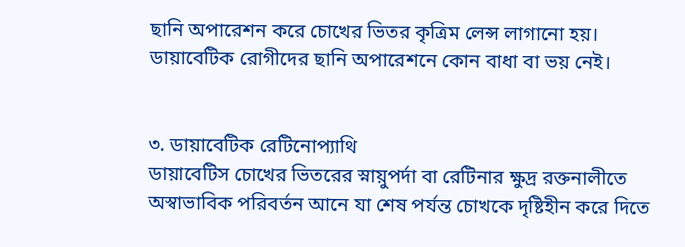ছানি অপারেশন করে চোখের ভিতর কৃত্রিম লেন্স লাগানো হয়। ডায়াবেটিক রোগীদের ছানি অপারেশনে কোন বাধা বা ভয় নেই।


৩. ডায়াবেটিক রেটিনোপ্যাথি
ডায়াবেটিস চোখের ভিতরের স্নায়ুপর্দা বা রেটিনার ক্ষুদ্র রক্তনালীতে অস্বাভাবিক পরিবর্তন আনে যা শেষ পর্যন্ত চোখকে দৃষ্টিহীন করে দিতে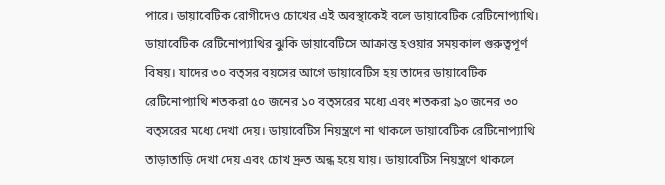পারে। ডায়াবেটিক রোগীদেও চোখের এই অবস্থাকেই বলে ডায়াবেটিক রেটিনোপ্যাথি।
ডায়াবেটিক রেটিনোপ্যাথির ঝুকি ডায়াবেটিসে আক্রান্ত হওয়ার সময়কাল গুরুত্বপূর্ণ বিষয়। যাদের ৩০ বত্সর বয়সের আগে ডায়াবেটিস হয় তাদের ডায়াবেটিক রেটিনোপ্যাথি শতকরা ৫০ জনের ১০ বত্সরের মধ্যে এবং শতকরা ৯০ জনের ৩০ বত্সরের মধ্যে দেখা দেয়। ডায়াবেটিস নিয়ন্ত্রণে না থাকলে ডায়াবেটিক রেটিনোপ্যাথি তাড়াতাড়ি দেখা দেয় এবং চোখ দ্রুত অন্ধ হয়ে যায়। ডায়াবেটিস নিয়ন্ত্রণে থাকলে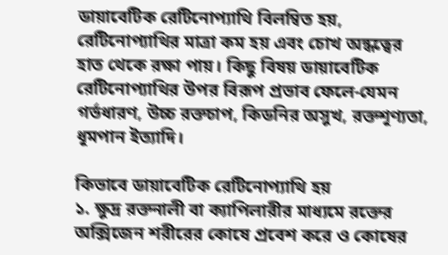ডায়াবেটিক রেটিনোপ্যাথি বিলম্বিত হয়, রেটিনোপ্যাথির মাত্রা কম হয় এবং চোখ অন্ধত্বের হাত থেকে রক্ষা পায়। কিছু বিষয় ডায়াবেটিক রেটিনোপ্যাথির উপর বিরূপ প্রভাব ফেলে-যেমন গর্ভধারণ, উচ্চ রক্তচাপ, কিডনির অসুখ, রক্তশূণ্যতা, ধূমপান ইত্যাদি।

কিভাবে ডায়াবেটিক রেটিনোপ্যাথি হয়
১. ক্ষুদ্র রক্তনালী বা ক্যাপিলারীর মাধ্যমে রক্তের অক্সিজেন শরীরের কোষে প্রবেশ করে ও কোষের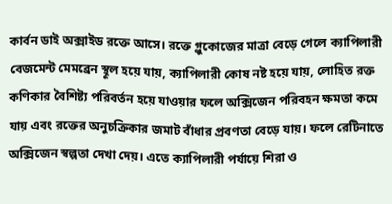কার্বন ডাই অক্সাইড রক্তে আসে। রক্তে গ্লুকোজের মাত্রা বেড়ে গেলে ক্যাপিলারী বেজমেন্ট মেমব্রেন স্থূল হয়ে যায়, ক্যাপিলারী কোষ নষ্ট হয়ে যায়, লোহিত রক্ত কণিকার বৈশিষ্ট্য পরিবর্তন হয়ে যাওয়ার ফলে অক্সিজেন পরিবহন ক্ষমতা কমে যায় এবং রক্তের অনুচক্রিকার জমাট বাঁধার প্রবণতা বেড়ে যায়। ফলে রেটিনাতে অক্সিজেন স্বল্পতা দেখা দেয়। এতে ক্যাপিলারী পর্যায়ে শিরা ও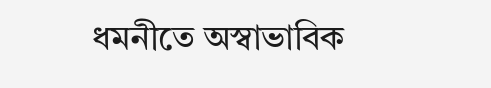ধমনীতে অস্বাভাবিক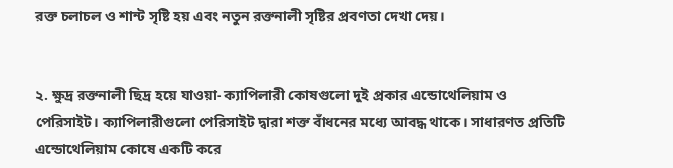রক্ত চলাচল ও শান্ট সৃষ্টি হয় এবং নতুন রক্তনালী সৃষ্টির প্রবণতা দেখা দেয়।


২. ক্ষুদ্র রক্তনালী ছিদ্র হয়ে যাওয়া- ক্যাপিলারী কোষগুলো দুই প্রকার এন্ডোথেলিয়াম ও পেরিসাইট। ক্যাপিলারীগুলো পেরিসাইট দ্বারা শক্ত বাঁধনের মধ্যে আবদ্ধ থাকে। সাধারণত প্রতিটি এন্ডোথেলিয়াম কোষে একটি করে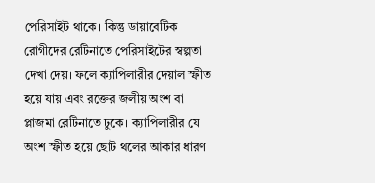পেরিসাইট থাকে। কিন্তু ডায়াবেটিক রোগীদের রেটিনাতে পেরিসাইটের স্বল্পতা দেখা দেয়। ফলে ক্যাপিলারীর দেয়াল স্ফীত হয়ে যায় এবং রক্তের জলীয় অংশ বা প্লাজমা রেটিনাতে ঢুকে। ক্যাপিলারীর যে অংশ স্ফীত হয়ে ছোট থলের আকার ধারণ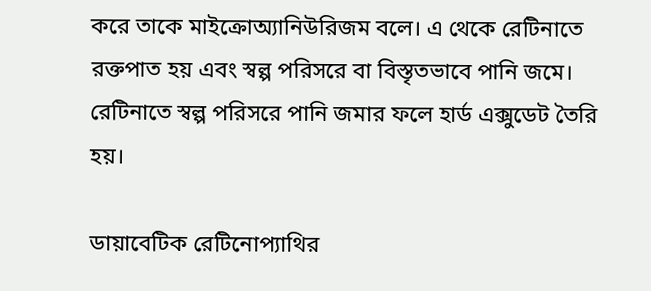করে তাকে মাইক্রোঅ্যানিউরিজম বলে। এ থেকে রেটিনাতে রক্তপাত হয় এবং স্বল্প পরিসরে বা বিস্তৃতভাবে পানি জমে। রেটিনাতে স্বল্প পরিসরে পানি জমার ফলে হার্ড এক্সুডেট তৈরি হয়।

ডায়াবেটিক রেটিনোপ্যাথির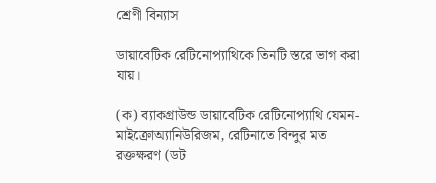শ্রেণী বিন্যাস

ডায়াবেটিক রেটিনোপ্যাথিকে তিনটি স্তরে ভাগ করা যায়।

(ক) ব্যাকগ্রাউন্ড ডায়াবেটিক রেটিনোপ্যাথি যেমন-মাইক্রোঅ্যানিউরিজম, রেটিনাতে বিন্দুর মত রক্তক্ষরণ (ডট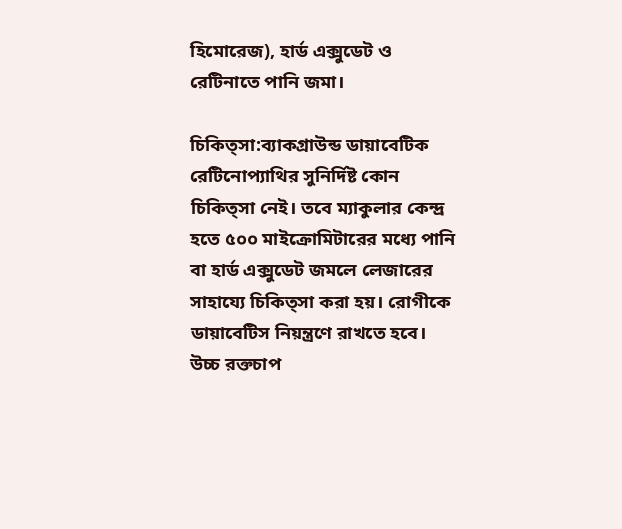হিমোরেজ), হার্ড এক্সুডেট ও রেটিনাতে পানি জমা।

চিকিত্সা:ব্যাকগ্রাউন্ড ডায়াবেটিক রেটিনোপ্যাথির সুনির্দিষ্ট কোন চিকিত্সা নেই। তবে ম্যাকুলার কেন্দ্র হতে ৫০০ মাইক্রোমিটারের মধ্যে পানি বা হার্ড এক্সুডেট জমলে লেজারের সাহায্যে চিকিত্সা করা হয়। রোগীকে ডায়াবেটিস নিয়ন্ত্রণে রাখতে হবে। উচ্চ রক্তচাপ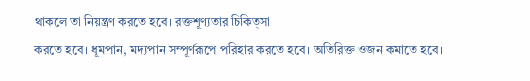থাকলে তা নিয়ন্ত্রণ করতে হবে। রক্তশূণ্যতার চিকিত্সা
করতে হবে। ধূমপান, মদ্যপান সম্পূর্ণরূপে পরিহার করতে হবে। অতিরিক্ত ওজন কমাতে হবে।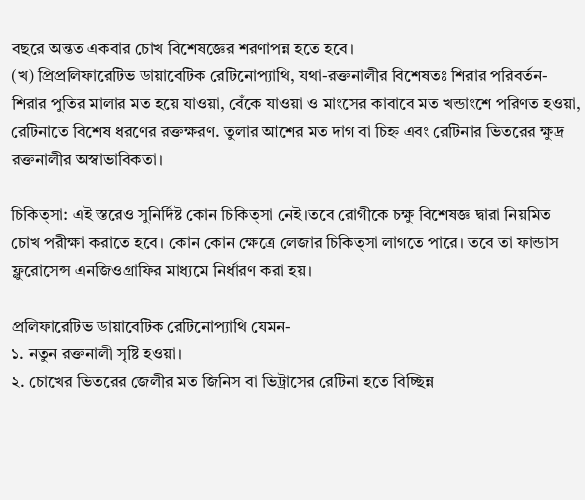বছরে অন্তত একবার চোখ বিশেষজ্ঞের শরণাপন্ন হতে হবে।
(খ) প্রিপ্রলিফারেটিভ ডায়াবেটিক রেটিনোপ্যাথি, যথা-রক্তনালীর বিশেষতঃ শিরার পরিবর্তন- শিরার পুতির মালার মত হয়ে যাওয়া, বেঁকে যাওয়া ও মাংসের কাবাবে মত খন্ডাংশে পরিণত হওয়া, রেটিনাতে বিশেষ ধরণের রক্তক্ষরণ. তুলার আশের মত দাগ বা চিহ্ন এবং রেটিনার ভিতরের ক্ষুদ্র রক্তনালীর অস্বাভাবিকতা।

চিকিত্সা: এই স্তরেও সুনির্দিষ্ট কোন চিকিত্সা নেই।তবে রোগীকে চক্ষু বিশেষজ্ঞ দ্বারা নিয়মিত চোখ পরীক্ষা করাতে হবে। কোন কোন ক্ষেত্রে লেজার চিকিত্সা লাগতে পারে। তবে তা ফান্ডাস ফ্লুরোসেন্স এনজিওগ্রাফির মাধ্যমে নির্ধারণ করা হয়।

প্রলিফারেটিভ ডায়াবেটিক রেটিনোপ্যাথি যেমন-
১. নতুন রক্তনালী সৃষ্টি হওয়া।
২. চোখের ভিতরের জেলীর মত জিনিস বা ভিট্রাসের রেটিনা হতে বিচ্ছিন্ন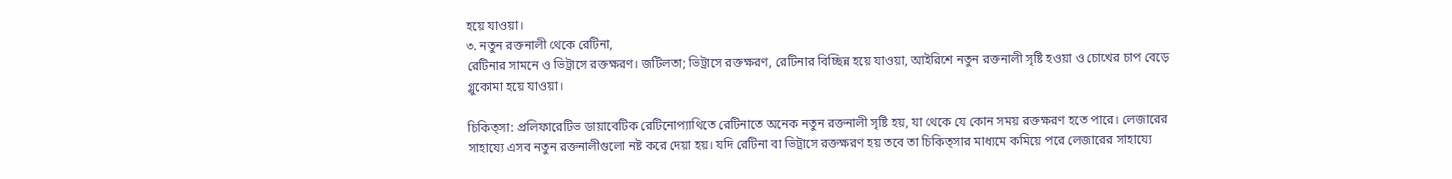হয়ে যাওয়া।
৩. নতুন রক্তনালী থেকে রেটিনা,
রেটিনার সামনে ও ভিট্রাসে রক্তক্ষরণ। জটিলতা; ভিট্রাসে রক্তক্ষরণ, রেটিনার বিচ্ছিন্ন হয়ে যাওয়া, আইরিশে নতুন রক্তনালী সৃষ্টি হওয়া ও চোখের চাপ বেড়ে গ্লুকোমা হয়ে যাওয়া।

চিকিত্সা: প্রলিফারেটিভ ডায়াবেটিক রেটিনোপ্যাথিতে রেটিনাতে অনেক নতুন রক্তনালী সৃষ্টি হয়, যা থেকে যে কোন সময় রক্তক্ষরণ হতে পারে। লেজারের সাহায্যে এসব নতুন রক্তনালীগুলো নষ্ট করে দেয়া হয়। যদি রেটিনা বা ভিট্রাসে রক্তক্ষরণ হয় তবে তা চিকিত্সার মাধ্যমে কমিয়ে পরে লেজারের সাহায্যে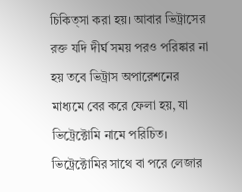চিকিত্সা করা হয়। আবার ভিট্রাসের রক্ত যদি দীর্ঘ সময় পরও পরিষ্কার না হয় তবে ভিট্রাস অপারেশনের মাধ্যমে বের করে ফেলা হয়, যা ভিট্রেক্টোমি নামে পরিচিত। ভিট্রেক্টোমির সাথে বা পরে লেজার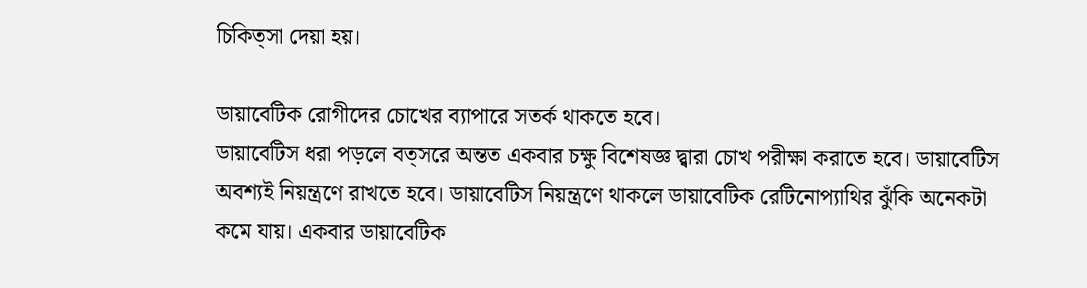চিকিত্সা দেয়া হয়।

ডায়াবেটিক রোগীদের চোখের ব্যাপারে সতর্ক থাকতে হবে।
ডায়াবেটিস ধরা পড়লে বত্সরে অন্তত একবার চক্ষু বিশেষজ্ঞ দ্ব্বারা চোখ পরীক্ষা করাতে হবে। ডায়াবেটিস অবশ্যই নিয়ন্ত্রণে রাখতে হবে। ডায়াবেটিস নিয়ন্ত্রণে থাকলে ডায়াবেটিক রেটিনোপ্যাথির ঝুঁকি অনেকটা কমে যায়। একবার ডায়াবেটিক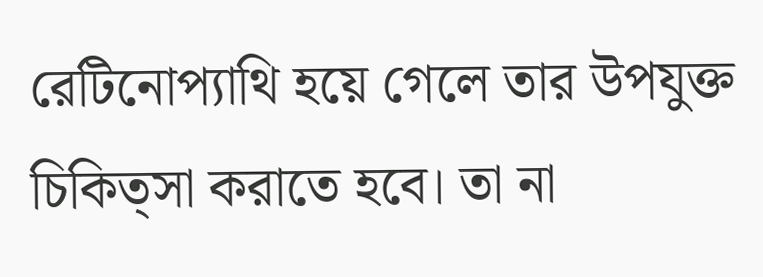রেটিনোপ্যাথি হয়ে গেলে তার উপযুক্ত চিকিত্সা করাতে হবে। তা না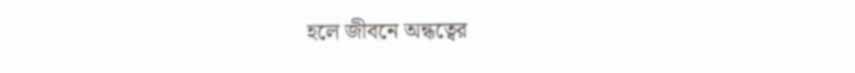হলে জীবনে অন্ধত্বের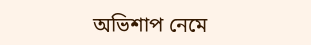অভিশাপ নেমে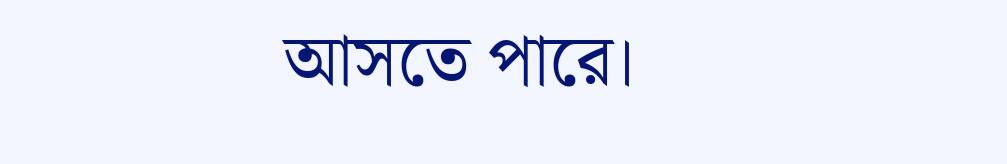আসতে পারে।